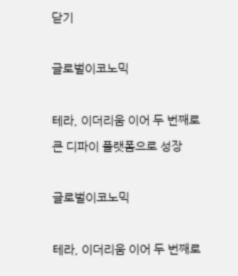닫기

글로벌이코노믹

테라, 이더리움 이어 두 번째로 큰 디파이 플랫폼으로 성장

글로벌이코노믹

테라, 이더리움 이어 두 번째로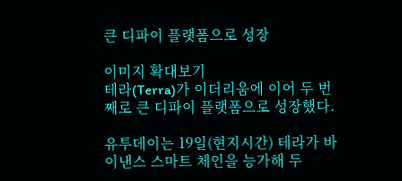큰 디파이 플랫폼으로 성장

이미지 확대보기
테라(Terra)가 이더리움에 이어 두 번째로 큰 디파이 플랫폼으로 성장했다.

유투데이는 19일(현지시간) 테라가 바이낸스 스마트 체인을 능가해 두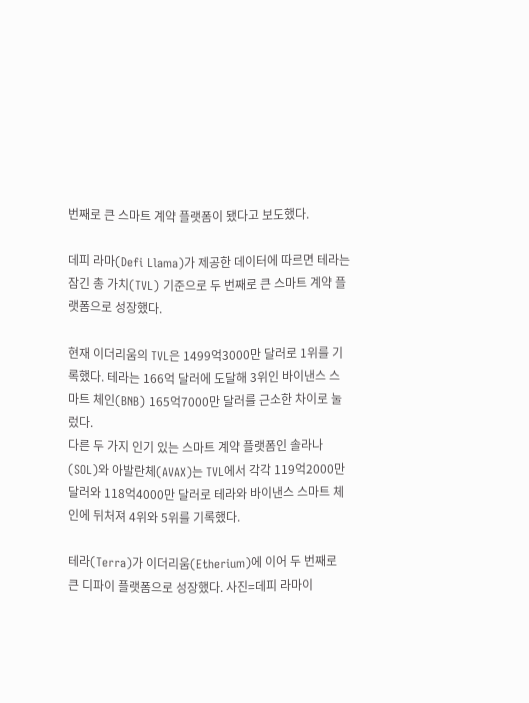번째로 큰 스마트 계약 플랫폼이 됐다고 보도했다.

데피 라마(Defi Llama)가 제공한 데이터에 따르면 테라는 잠긴 총 가치(TVL) 기준으로 두 번째로 큰 스마트 계약 플랫폼으로 성장했다.

현재 이더리움의 TVL은 1499억3000만 달러로 1위를 기록했다. 테라는 166억 달러에 도달해 3위인 바이낸스 스마트 체인(BNB) 165억7000만 달러를 근소한 차이로 눌렀다.
다른 두 가지 인기 있는 스마트 계약 플랫폼인 솔라나(SOL)와 아발란체(AVAX)는 TVL에서 각각 119억2000만 달러와 118억4000만 달러로 테라와 바이낸스 스마트 체인에 뒤처져 4위와 5위를 기록했다.

테라(Terra)가 이더리움(Etherium)에 이어 두 번째로 큰 디파이 플랫폼으로 성장했다. 사진=데피 라마이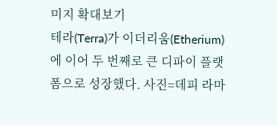미지 확대보기
테라(Terra)가 이더리움(Etherium)에 이어 두 번째로 큰 디파이 플랫폼으로 성장했다. 사진=데피 라마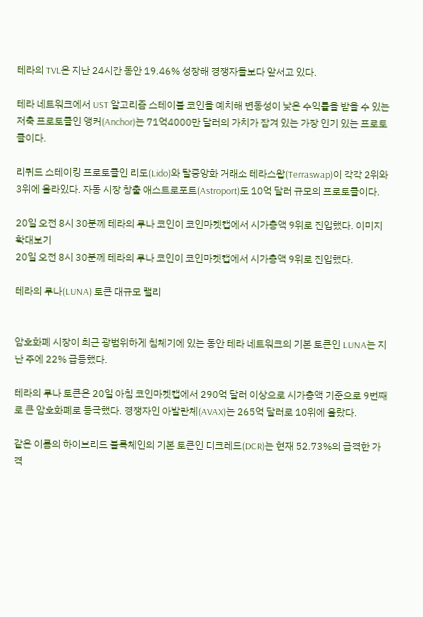테라의 TVL은 지난 24시간 동안 19.46% 성장해 경쟁자들보다 앞서고 있다.

테라 네트워크에서 UST 알고리즘 스테이블 코인을 예치해 변동성이 낮은 수익률을 받을 수 있는 저축 프로토콜인 앵커(Anchor)는 71억4000만 달러의 가치가 잠겨 있는 가장 인기 있는 프로토콜이다.

리퀴드 스테이킹 프로토콜인 리도(Lido)와 탈중앙화 거래소 테라스왑(Terraswap)이 각각 2위와 3위에 올라있다. 자동 시장 창출 애스트로포트(Astroport)도 10억 달러 규모의 프로토콜이다.

20일 오전 8시 30분께 테라의 루나 코인이 코인마켓캡에서 시가총액 9위로 진입했다. 이미지 확대보기
20일 오전 8시 30분께 테라의 루나 코인이 코인마켓캡에서 시가총액 9위로 진입했다.

테라의 루나(LUNA) 토큰 대규모 랠리


암호화폐 시장이 최근 광범위하게 침체기에 있는 동안 테라 네트워크의 기본 토큰인 LUNA는 지난 주에 22% 급등했다.

테라의 루나 토큰은 20일 아침 코인마켓캡에서 290억 달러 이상으로 시가총액 기준으로 9번째로 큰 암호화폐로 등극했다. 경쟁자인 아발란체(AVAX)는 265억 달러로 10위에 올랐다.

같은 이름의 하이브리드 블록체인의 기본 토큰인 디크레드(DCR)는 현재 52.73%의 급격한 가격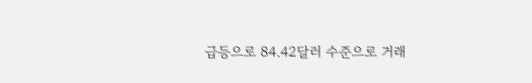급등으로 84.42달러 수준으로 거래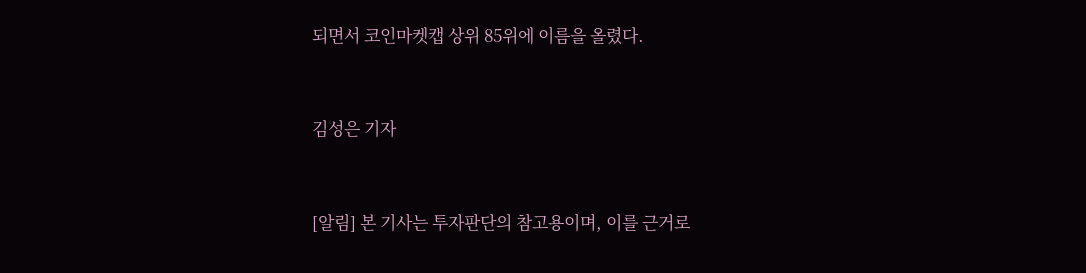되면서 코인마켓캡 상위 85위에 이름을 올렸다.


김성은 기자


[알림] 본 기사는 투자판단의 참고용이며, 이를 근거로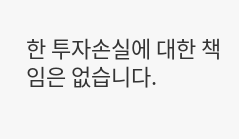한 투자손실에 대한 책임은 없습니다.